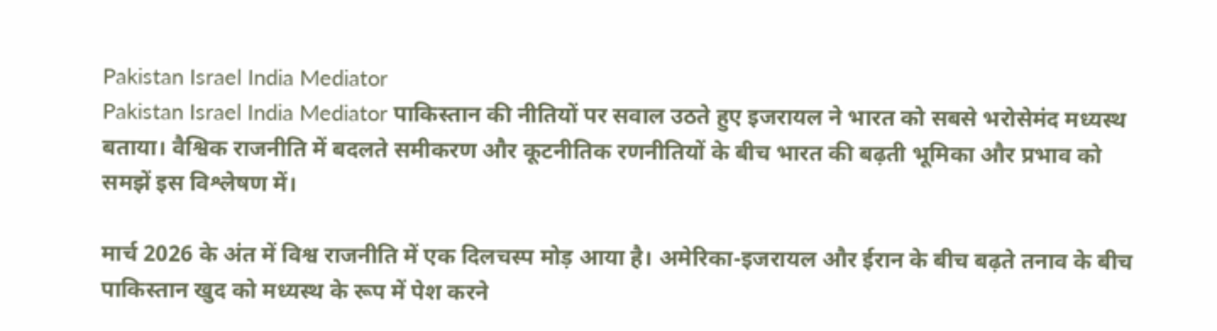Pakistan Israel India Mediator
Pakistan Israel India Mediator पाकिस्तान की नीतियों पर सवाल उठते हुए इजरायल ने भारत को सबसे भरोसेमंद मध्यस्थ बताया। वैश्विक राजनीति में बदलते समीकरण और कूटनीतिक रणनीतियों के बीच भारत की बढ़ती भूमिका और प्रभाव को समझें इस विश्लेषण में।

मार्च 2026 के अंत में विश्व राजनीति में एक दिलचस्प मोड़ आया है। अमेरिका-इजरायल और ईरान के बीच बढ़ते तनाव के बीच पाकिस्तान खुद को मध्यस्थ के रूप में पेश करने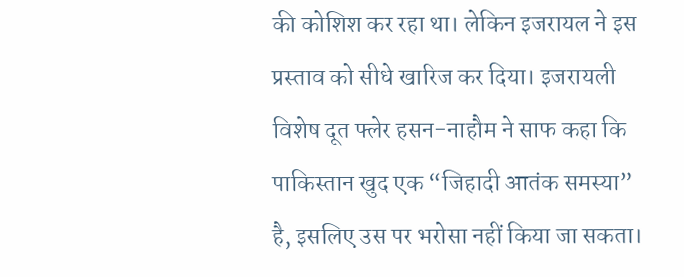की कोशिश कर रहा था। लेकिन इजरायल ने इस प्रस्ताव को सीधे खारिज कर दिया। इजरायली विशेष दूत फ्लेर हसन-नाहौम ने साफ कहा कि पाकिस्तान खुद एक “जिहादी आतंक समस्या” है, इसलिए उस पर भरोसा नहीं किया जा सकता।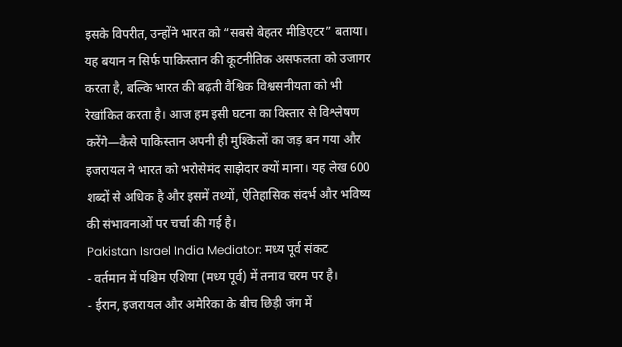इसके विपरीत, उन्होंने भारत को “सबसे बेहतर मीडिएटर” बताया।
यह बयान न सिर्फ पाकिस्तान की कूटनीतिक असफलता को उजागर करता है, बल्कि भारत की बढ़ती वैश्विक विश्वसनीयता को भी रेखांकित करता है। आज हम इसी घटना का विस्तार से विश्लेषण करेंगे—कैसे पाकिस्तान अपनी ही मुश्किलों का जड़ बन गया और इजरायल ने भारत को भरोसेमंद साझेदार क्यों माना। यह लेख 600 शब्दों से अधिक है और इसमें तथ्यों, ऐतिहासिक संदर्भ और भविष्य की संभावनाओं पर चर्चा की गई है।
Pakistan Israel India Mediator: मध्य पूर्व संकट
- वर्तमान में पश्चिम एशिया (मध्य पूर्व) में तनाव चरम पर है।
- ईरान, इजरायल और अमेरिका के बीच छिड़ी जंग में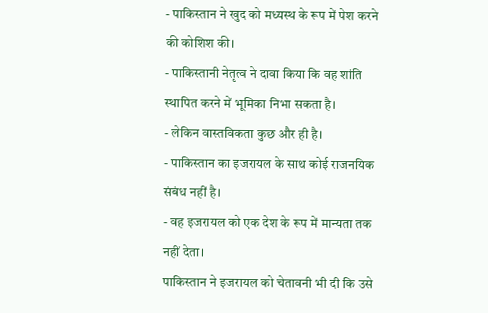- पाकिस्तान ने खुद को मध्यस्थ के रूप में पेश करने की कोशिश की।
- पाकिस्तानी नेतृत्व ने दावा किया कि वह शांति स्थापित करने में भूमिका निभा सकता है।
- लेकिन वास्तविकता कुछ और ही है।
- पाकिस्तान का इजरायल के साथ कोई राजनयिक संबंध नहीं है।
- वह इजरायल को एक देश के रूप में मान्यता तक नहीं देता।
पाकिस्तान ने इजरायल को चेतावनी भी दी कि उसे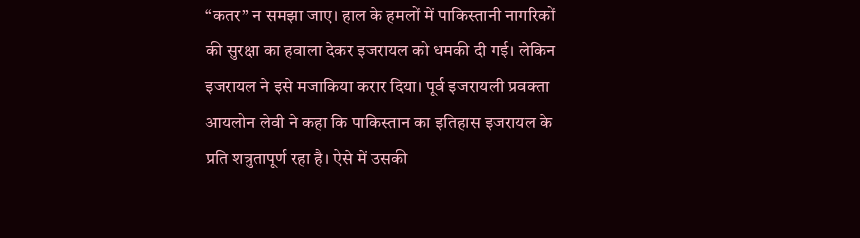“कतर” न समझा जाए। हाल के हमलों में पाकिस्तानी नागरिकों की सुरक्षा का हवाला देकर इजरायल को धमकी दी गई। लेकिन इजरायल ने इसे मजाकिया करार दिया। पूर्व इजरायली प्रवक्ता आयलोन लेवी ने कहा कि पाकिस्तान का इतिहास इजरायल के प्रति शत्रुतापूर्ण रहा है। ऐसे में उसकी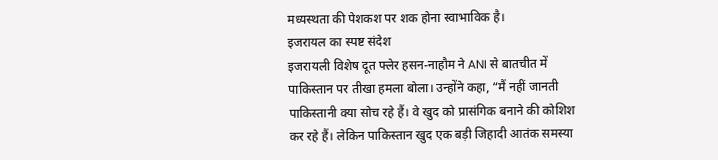मध्यस्थता की पेशकश पर शक होना स्वाभाविक है।
इजरायल का स्पष्ट संदेश
इजरायली विशेष दूत फ्लेर हसन-नाहौम ने ANI से बातचीत में पाकिस्तान पर तीखा हमला बोला। उन्होंने कहा, “मैं नहीं जानती पाकिस्तानी क्या सोच रहे हैं। वे खुद को प्रासंगिक बनाने की कोशिश कर रहे हैं। लेकिन पाकिस्तान खुद एक बड़ी जिहादी आतंक समस्या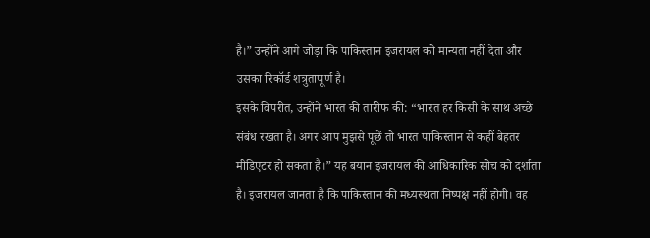है।” उन्होंने आगे जोड़ा कि पाकिस्तान इजरायल को मान्यता नहीं देता और उसका रिकॉर्ड शत्रुतापूर्ण है।
इसके विपरीत, उन्होंने भारत की तारीफ की: “भारत हर किसी के साथ अच्छे संबंध रखता है। अगर आप मुझसे पूछें तो भारत पाकिस्तान से कहीं बेहतर मीडिएटर हो सकता है।” यह बयान इजरायल की आधिकारिक सोच को दर्शाता है। इजरायल जानता है कि पाकिस्तान की मध्यस्थता निष्पक्ष नहीं होगी। वह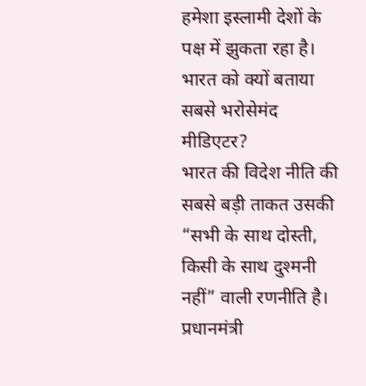हमेशा इस्लामी देशों के पक्ष में झुकता रहा है।
भारत को क्यों बताया सबसे भरोसेमंद मीडिएटर?
भारत की विदेश नीति की सबसे बड़ी ताकत उसकी “सभी के साथ दोस्ती, किसी के साथ दुश्मनी नहीं” वाली रणनीति है। प्रधानमंत्री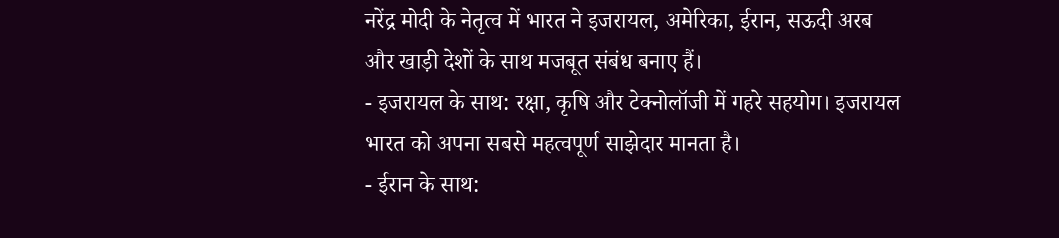नरेंद्र मोदी के नेतृत्व में भारत ने इजरायल, अमेरिका, ईरान, सऊदी अरब और खाड़ी देशों के साथ मजबूत संबंध बनाए हैं।
- इजरायल के साथ: रक्षा, कृषि और टेक्नोलॉजी में गहरे सहयोग। इजरायल भारत को अपना सबसे महत्वपूर्ण साझेदार मानता है।
- ईरान के साथ: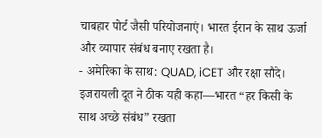चाबहार पोर्ट जैसी परियोजनाएं। भारत ईरान के साथ ऊर्जा और व्यापार संबंध बनाए रखता है।
- अमेरिका के साथ: QUAD, iCET और रक्षा सौदे।
इजरायली दूत ने ठीक यही कहा—भारत “हर किसी के साथ अच्छे संबंध” रखता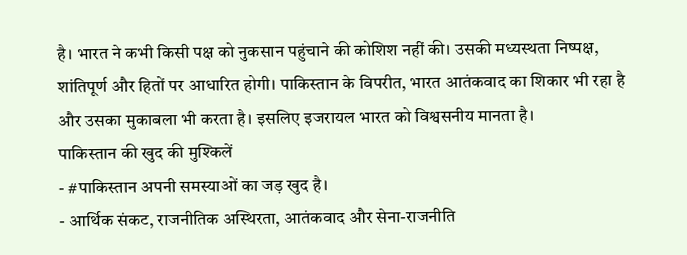है। भारत ने कभी किसी पक्ष को नुकसान पहुंचाने की कोशिश नहीं की। उसकी मध्यस्थता निष्पक्ष, शांतिपूर्ण और हितों पर आधारित होगी। पाकिस्तान के विपरीत, भारत आतंकवाद का शिकार भी रहा है और उसका मुकाबला भी करता है। इसलिए इजरायल भारत को विश्वसनीय मानता है।
पाकिस्तान की खुद की मुश्किलें
- #पाकिस्तान अपनी समस्याओं का जड़ खुद है।
- आर्थिक संकट, राजनीतिक अस्थिरता, आतंकवाद और सेना-राजनीति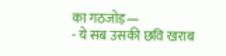का गठजोड़—
- ये सब उसकी छवि खराब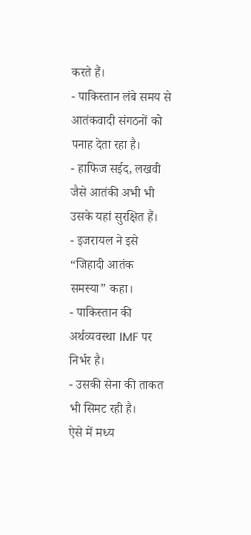करते हैं।
- पाकिस्तान लंबे समय से आतंकवादी संगठनों को पनाह देता रहा है।
- हाफिज सईद, लखवी जैसे आतंकी अभी भी उसके यहां सुरक्षित हैं।
- इजरायल ने इसे “जिहादी आतंक समस्या” कहा।
- पाकिस्तान की अर्थव्यवस्था IMF पर निर्भर है।
- उसकी सेना की ताकत भी सिमट रही है।
ऐसे में मध्य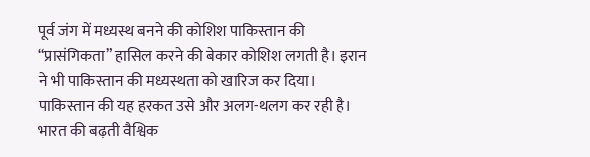पूर्व जंग में मध्यस्थ बनने की कोशिश पाकिस्तान की “प्रासंगिकता” हासिल करने की बेकार कोशिश लगती है। इरान ने भी पाकिस्तान की मध्यस्थता को खारिज कर दिया। पाकिस्तान की यह हरकत उसे और अलग-थलग कर रही है।
भारत की बढ़ती वैश्विक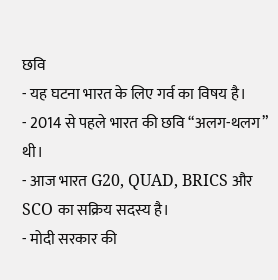छवि
- यह घटना भारत के लिए गर्व का विषय है।
- 2014 से पहले भारत की छवि “अलग-थलग” थी।
- आज भारत G20, QUAD, BRICS और SCO का सक्रिय सदस्य है।
- मोदी सरकार की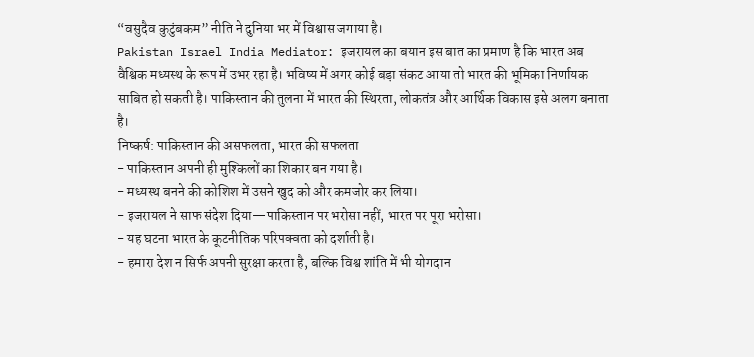“वसुदैव कुटुंबकम” नीति ने दुनिया भर में विश्वास जगाया है।
Pakistan Israel India Mediator: इजरायल का बयान इस बात का प्रमाण है कि भारत अब वैश्विक मध्यस्थ के रूप में उभर रहा है। भविष्य में अगर कोई बड़ा संकट आया तो भारत की भूमिका निर्णायक साबित हो सकती है। पाकिस्तान की तुलना में भारत की स्थिरता, लोकतंत्र और आर्थिक विकास इसे अलग बनाता है।
निष्कर्ष: पाकिस्तान की असफलता, भारत की सफलता
- पाकिस्तान अपनी ही मुश्किलों का शिकार बन गया है।
- मध्यस्थ बनने की कोशिश में उसने खुद को और कमजोर कर लिया।
- इजरायल ने साफ संदेश दिया—पाकिस्तान पर भरोसा नहीं, भारत पर पूरा भरोसा।
- यह घटना भारत के कूटनीतिक परिपक्वता को दर्शाती है।
- हमारा देश न सिर्फ अपनी सुरक्षा करता है, बल्कि विश्व शांति में भी योगदान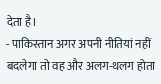देता है।
- पाकिस्तान अगर अपनी नीतियां नहीं बदलेगा तो वह और अलग-थलग होता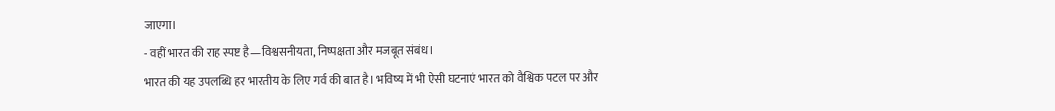जाएगा।
- वहीं भारत की राह स्पष्ट है—विश्वसनीयता, निष्पक्षता और मजबूत संबंध।
भारत की यह उपलब्धि हर भारतीय के लिए गर्व की बात है। भविष्य में भी ऐसी घटनाएं भारत को वैश्विक पटल पर और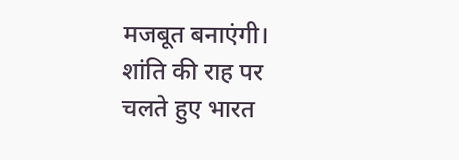मजबूत बनाएंगी। शांति की राह पर चलते हुए भारत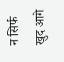न सिर्फ खुद आगे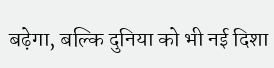बढ़ेगा, बल्कि दुनिया को भी नई दिशा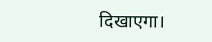दिखाएगा।